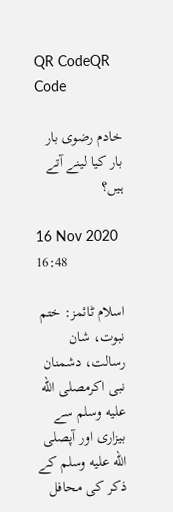QR CodeQR Code

خادم رضوی بار بار کیا لینے آتے ہیں؟

16 Nov 2020 16:48

اسلام ٹائمز: ختم نبوت، شان رسالت، دشمنان نبی اکرمصلى الله عليه وسلم سے بیزاری اور آپصلى الله عليه وسلم کے ذکر کی محافل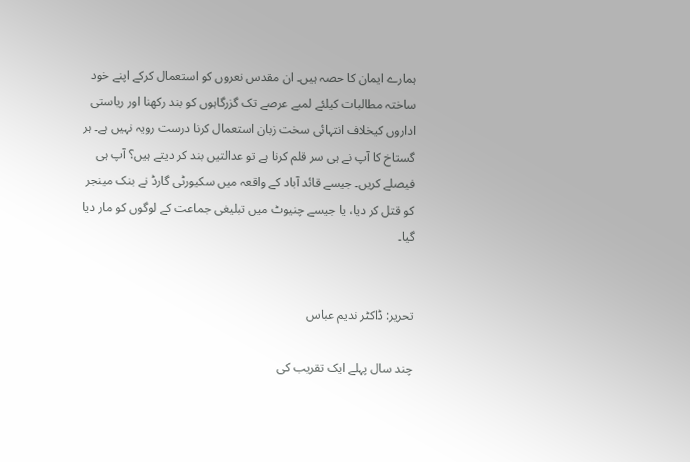ہمارے ایمان کا حصہ ہیں۔ ان مقدس نعروں کو استعمال کرکے اپنے خود ساختہ مطالبات کیلئے لمبے عرصے تک گزرگاہوں کو بند رکھنا اور ریاستی اداروں کیخلاف انتہائی سخت زبان استعمال کرنا درست رویہ نہیں ہے۔ ہر گستاخ کا آپ نے ہی سر قلم کرنا ہے تو عدالتیں بند کر دیتے ہیں؟ آپ ہی فیصلے کریں۔ جیسے قائد آباد کے واقعہ میں سکیورٹی گارڈ نے بنک مینجر کو قتل کر دیا، یا جیسے چنیوٹ میں تبلیغی جماعت کے لوگوں کو مار دیا گیا۔


تحریر: ڈاکٹر ندیم عباس

چند سال پہلے ایک تقریب کی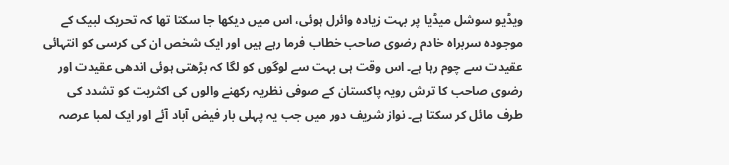ویڈیو سوشل میڈیا پر بہت زیادہ وائرل ہوئی، اس میں دیکھا جا سکتا تھا کہ تحریک لبیک کے موجودہ سربراہ خادم رضوی صاحب خطاب فرما رہے ہیں اور ایک شخص ان کی کرسی کو انتہائی عقیدت سے چوم رہا ہے۔ اس وقت ہی بہت سے لوگوں کو لگا کہ بڑھتی ہوئی اندھی عقیدت اور رضوی صاحب کا ترش رویہ پاکستان کے صوفی نظریہ رکھنے والوں کی اکثریت کو تشدد کی طرف مائل کر سکتا ہے۔ نواز شریف دور میں جب یہ پہلی بار فیض آباد آئے اور ایک لمبا عرصہ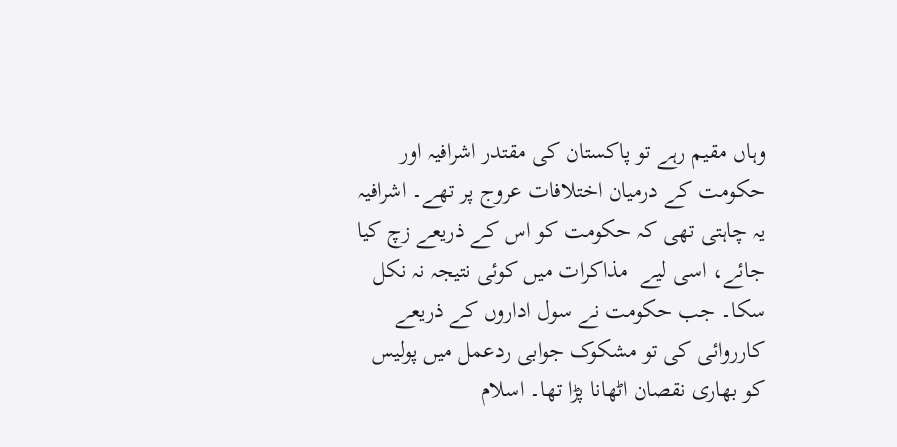وہاں مقیم رہے تو پاکستان کی مقتدر اشرافیہ اور حکومت کے درمیان اختلافات عروج پر تھے۔ اشرافیہ یہ چاہتی تھی کہ حکومت کو اس کے ذریعے زچ کیا جائے، اسی لیے  مذاکرات میں کوئی نتیجہ نہ نکل سکا۔ جب حکومت نے سول اداروں کے ذریعے کارروائی کی تو مشکوک جوابی ردعمل میں پولیس کو بھاری نقصان اٹھانا پڑا تھا۔ اسلام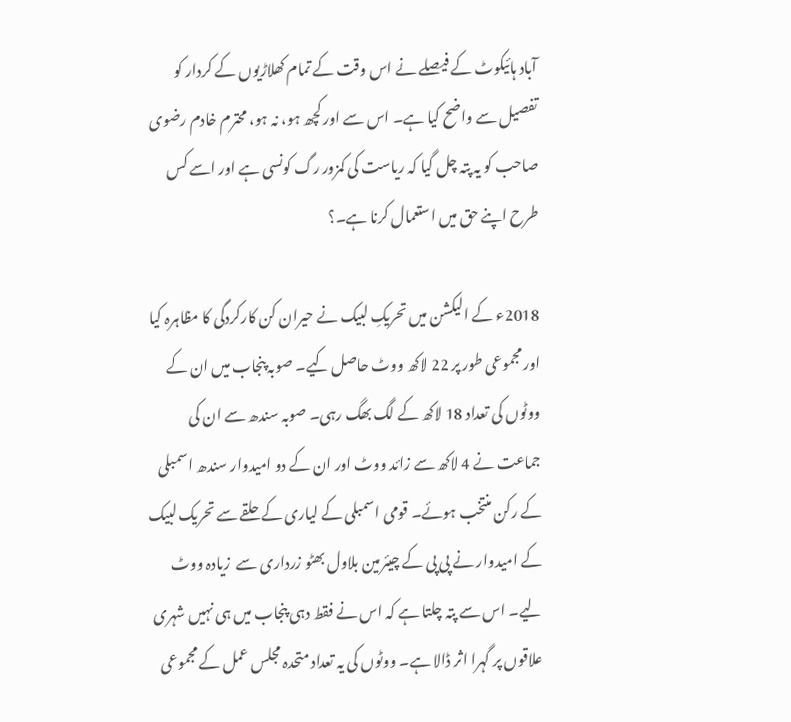آباد ہائیکوٹ کے فیصلے نے اس وقت کے تمام کھلاڑیوں کے کردار کو تفصیل سے واضح کیا ہے۔ اس سے اور کچھ ہو، نہ ہو، محترم خادم رضوی صاحب کو یہ پتہ چل گیا کہ ریاست کی کمزور رگ کونسی ہے اور اسے کس طرح اپنے حق میں استعمال کرنا ہے۔؟

2018ء کے الیکشن میں تحریکِ لبیک نے حیران کن کارکردگی کا مظاہرہ کیا اور مجموعی طور پر 22 لاکھ ووٹ حاصل کیے۔ صوبہ پنجاب میں ان کے ووٹوں کی تعداد 18 لاکھ کے لگ بھگ رہی۔ صوبہ سندھ سے ان کی جماعت نے 4 لاکھ سے زائد ووٹ اور ان کے دو امیدوار سندھ اسمبلی کے رکن منتخب ہوئے۔ قومی اسمبلی کے لیاری کے حلقے سے تحریک لبیک کے امیدوار نے پی پی کے چیئرمین بلاول بھٹو زرداری سے  زیادہ ووٹ لیے۔ اس سے پتہ چلتا ہے کہ اس نے فقط دہی پنجاب میں ہی نہیں شہری علاقوں پر گہرا اثر ڈالا ہے۔ ووٹوں کی یہ تعداد متحدہ مجلس عمل کے مجموعی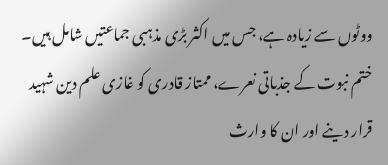ووٹوں سے زیادہ ہے، جس میں اکثر بڑی مذہبی جماعتیں شامل ہیں۔ ختم نبوت کے جذباتی نعرے، ممتاز قادری کو غازی علم دین شہید قرار دینے اور ان کا وارث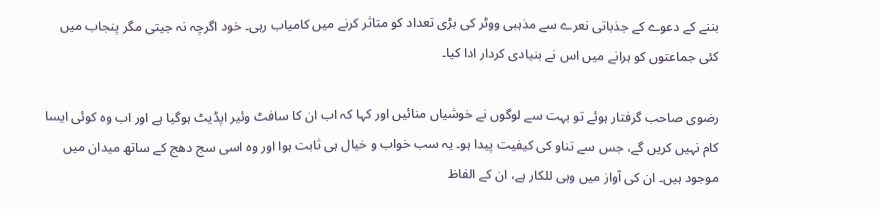بننے کے دعوے کے جذباتی نعرے سے مذہبی ووٹر کی بڑی تعداد کو متاثر کرنے میں کامیاب رہی۔ خود اگرچہ نہ جیتی مگر پنجاب میں کئی جماعتوں کو ہرانے میں اس نے بنیادی کردار ادا کیا۔

رضوی صاحب گرفتار ہوئے تو بہت سے لوگوں نے خوشیاں منائیں اور کہا کہ اب ان کا سافٹ وئیر اپڈیٹ ہوگیا ہے اور اب وہ کوئی ایسا کام نہیں کریں گے، جس سے تناو کی کیفیت پیدا ہو۔ یہ سب خواب و خیال ہی ثابت ہوا اور وہ اسی سج دھج کے ساتھ میدان میں موجود ہیں۔ ان کی آواز میں وہی للکار ہے، ان کے الفاظ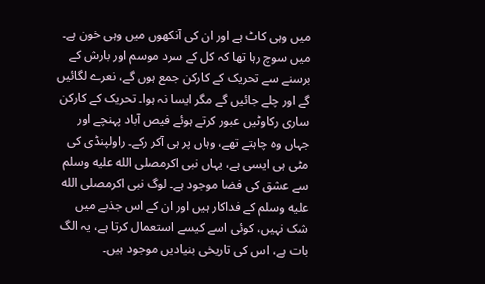میں وہی کاٹ ہے اور ان کی آنکھوں میں وہی خون ہے۔ میں سوچ رہا تھا کہ کل کے سرد موسم اور بارش کے برسنے سے تحریک کے کارکن جمع ہوں گے، نعرے لگائیں گے اور چلے جائیں گے مگر ایسا نہ ہوا۔ تحریک کے کارکن ساری رکاوٹیں عبور کرتے ہوئے فیص آباد پہنچے اور جہاں وہ چاہتے تھے، وہاں پر ہی آکر رکے۔ راولپنڈی کی مٹی ہی ایسی ہے، یہاں نبی اکرمصلى الله عليه وسلم سے عشق کی فضا موجود ہے۔ لوگ نبی اکرمصلى الله عليه وسلم کے فداکار ہیں اور ان کے اس جذبے میں شک نہیں، کوئی اسے کیسے استعمال کرتا ہے، یہ الگ بات ہے، اس کی تاریخی بنیادیں موجود ہیں۔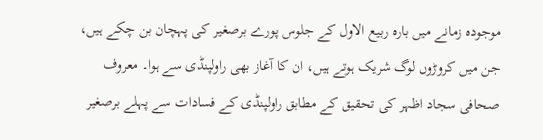موجودہ زمانے میں بارہ ربیع الاول کے جلوس پورے برصغیر کی پہچان بن چکے ہیں، جن میں کروڑوں لوگ شریک ہوتے ہیں، ان کا آغاز بھی راولپنڈی سے ہوا۔ معروف صحافی سجاد اظہر کی تحقیق کے مطابق راولپنڈی کے فسادات سے پہلے برصغیر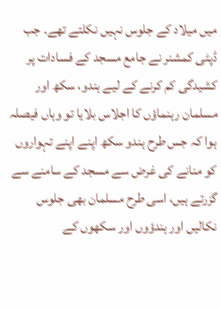میں میلاد کے جلوس نہیں نکلتے تھے۔ جب ڈپٹی کمشنر نے جامع مسجد کے فسادات پر کشیدگی کم کرنے کے لیے ہندو، سکھ اور مسلمان رہنماؤں کا اجلاس بلایا تو وہاں فیصلہ ہوا کہ جس طرح ہندو سکھ اپنے اپنے تہواروں کو منانے کی غرض سے مسجد کے سامنے سے گزرتے ہیں، اسی طرح مسلمان بھی جلوس نکالیں اور ہندؤوں اور سکھوں کے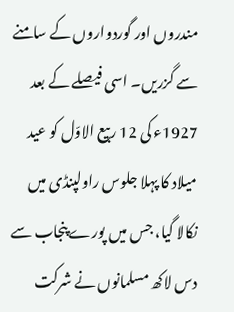مندروں اور گوردواروں کے سامنے سے گزریں۔ اسی فیصلے کے بعد 1927ء کی 12 ربیع الاوّل کو عید میلاد کا پہلا جلوس راولپنڈی میں نکالا گیا، جس میں پورے پنجاب سے دس لاکھ مسلمانوں نے شرکت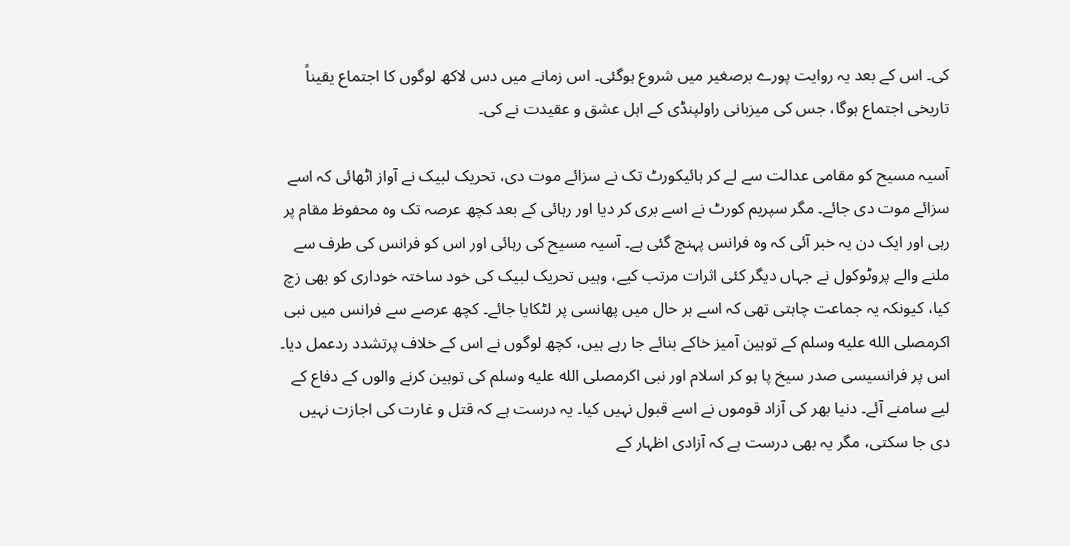کی۔ اس کے بعد یہ روایت پورے برصغیر میں شروع ہوگئی۔ اس زمانے میں دس لاکھ لوگوں کا اجتماع یقیناً تاریخی اجتماع ہوگا، جس کی میزبانی راولپنڈی کے اہل عشق و عقیدت نے کی۔

آسیہ مسیح کو مقامی عدالت سے لے کر ہائیکورٹ تک نے سزائے موت دی، تحریک لبیک نے آواز اٹھائی کہ اسے سزائے موت دی جائے۔ مگر سپریم کورٹ نے اسے بری کر دیا اور رہائی کے بعد کچھ عرصہ تک وہ محفوظ مقام پر رہی اور ایک دن یہ خبر آئی کہ وہ فرانس پہنچ گئی ہے۔ آسیہ مسیح کی رہائی اور اس کو فرانس کی طرف سے ملنے والے پروٹوکول نے جہاں دیگر کئی اثرات مرتب کیے، وہیں تحریک لبیک کی خود ساختہ خوداری کو بھی زچ کیا، کیونکہ یہ جماعت چاہتی تھی کہ اسے ہر حال میں پھانسی پر لٹکایا جائے۔ کچھ عرصے سے فرانس میں نبی اکرمصلى الله عليه وسلم کے توہین آمیز خاکے بنائے جا رہے ہیں، کچھ لوگوں نے اس کے خلاف پرتشدد ردعمل دیا۔ اس پر فرانسیسی صدر سیخ پا ہو کر اسلام اور نبی اکرمصلى الله عليه وسلم کی توہین کرنے والوں کے دفاع کے لیے سامنے آئے۔ دنیا بھر کی آزاد قوموں نے اسے قبول نہیں کیا۔ یہ درست ہے کہ قتل و غارت کی اجازت نہیں دی جا سکتی، مگر یہ بھی درست ہے کہ آزادی اظہار کے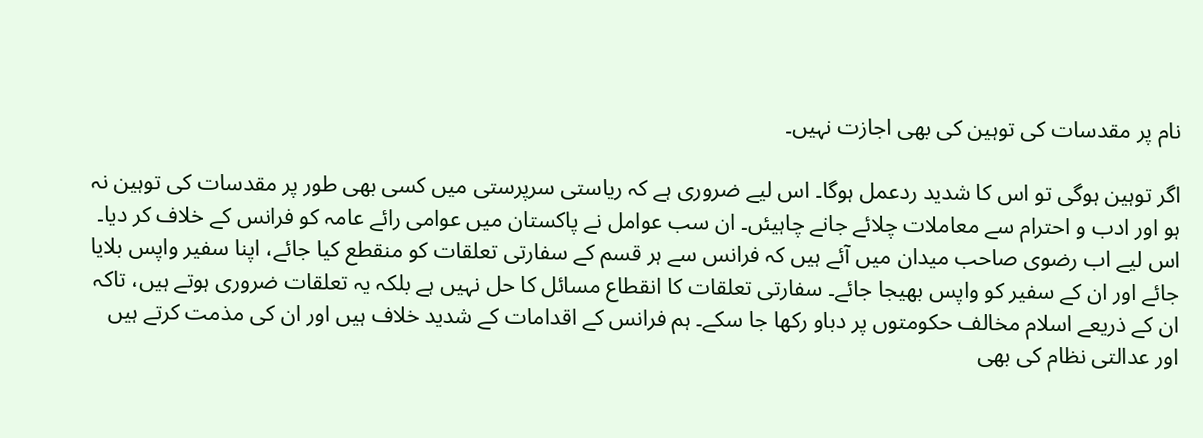نام پر مقدسات کی توہین کی بھی اجازت نہیں۔

اگر توہین ہوگی تو اس کا شدید ردعمل ہوگا۔ اس لیے ضروری ہے کہ ریاستی سرپرستی میں کسی بھی طور پر مقدسات کی توہین نہ ہو اور ادب و احترام سے معاملات چلائے جانے چاہیئں۔ ان سب عوامل نے پاکستان میں عوامی رائے عامہ کو فرانس کے خلاف کر دیا۔ اس لیے اب رضوی صاحب میدان میں آئے ہیں کہ فرانس سے ہر قسم کے سفارتی تعلقات کو منقطع کیا جائے، اپنا سفیر واپس بلایا جائے اور ان کے سفیر کو واپس بھیجا جائے۔ سفارتی تعلقات کا انقطاع مسائل کا حل نہیں ہے بلکہ یہ تعلقات ضروری ہوتے ہیں، تاکہ ان کے ذریعے اسلام مخالف حکومتوں پر دباو رکھا جا سکے۔ ہم فرانس کے اقدامات کے شدید خلاف ہیں اور ان کی مذمت کرتے ہیں اور عدالتی نظام کی بھی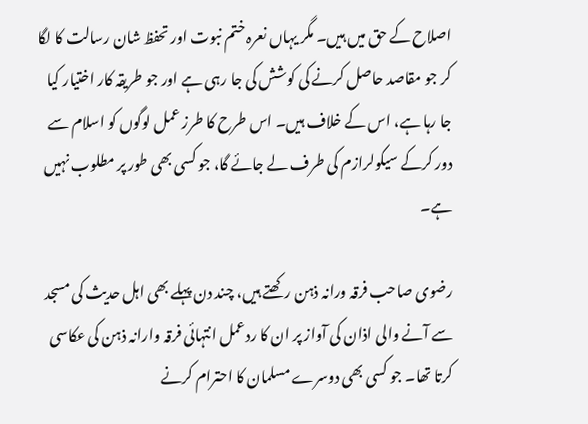اصلاح کے حق میں ہیں۔ مگر یہاں نعرہ ختم نبوت اور تحفظ شان رسالت کا لگا کر جو مقاصد حاصل کرنے کی کوشش کی جا رہی ہے اور جو طریقہ کار اختیار کیا جا رہا ہے، اس کے خلاف ہیں۔ اس طرح کا طرز عمل لوگوں کو اسلام سے دور کرکے سیکولرازم کی طرف لے جائے گا، جو کسی بھی طور پر مطلوب نہیں ہے۔

رضوی صاحب فرقہ ورانہ ذہن رکھتے ہیں، چند دن پہلے بھی اہل حدیث کی مسجد سے آنے والی اذان کی آواز پر ان کا ردعمل انتہائی فرقہ وارانہ ذہن کی عکاسی کرتا تھا۔ جو کسی بھی دوسرے مسلمان کا احترام کرنے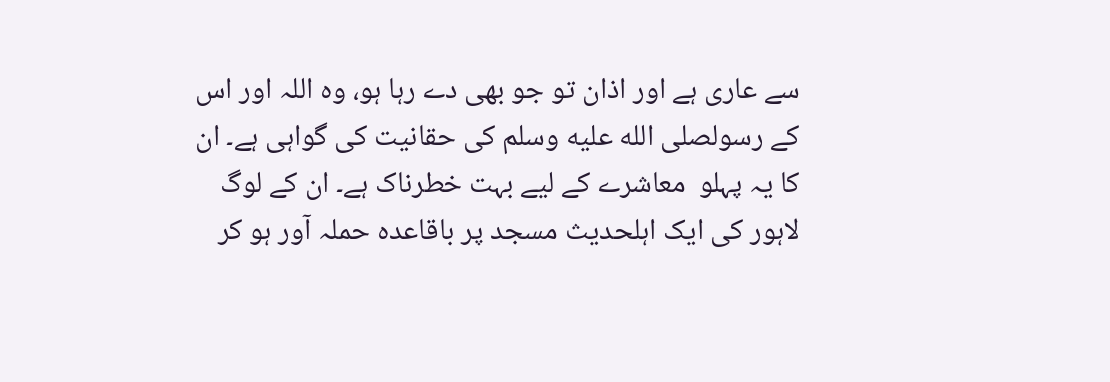سے عاری ہے اور اذان تو جو بھی دے رہا ہو، وہ اللہ اور اس کے رسولصلى الله عليه وسلم کی حقانیت کی گواہی ہے۔ ان کا یہ پہلو  معاشرے کے لیے بہت خطرناک ہے۔ ان کے لوگ  لاہور کی ایک اہلحدیث مسجد پر باقاعدہ حملہ آور ہو کر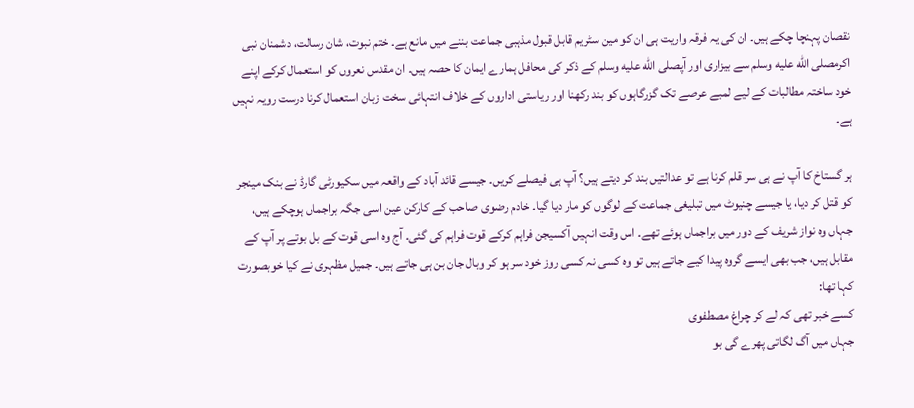نقصان پہنچا چکے ہیں۔ ان کی یہ فرقہ واریت ہی ان کو مین سٹریم قابل قبول مذہبی جماعت بننے میں مانع ہے۔ ختم نبوت، شان رسالت، دشمنان نبی اکرمصلى الله عليه وسلم سے بیزاری اور آپصلى الله عليه وسلم کے ذکر کی محافل ہمارے ایمان کا حصہ ہیں۔ ان مقدس نعروں کو استعمال کرکے اپنے خود ساختہ مطالبات کے لیے لمبے عرصے تک گزرگاہوں کو بند رکھنا اور ریاستی اداروں کے خلاف انتہائی سخت زبان استعمال کرنا درست رویہ نہیں ہے۔

ہر گستاخ کا آپ نے ہی سر قلم کرنا ہے تو عدالتیں بند کر دیتے ہیں؟ آپ ہی فیصلے کریں۔ جیسے قائد آباد کے واقعہ میں سکیورٹی گارڈ نے بنک مینجر کو قتل کر دیا، یا جیسے چنیوٹ میں تبلیغی جماعت کے لوگوں کو مار دیا گیا۔ خادم رضوی صاحب کے کارکن عین اسی جگہ براجماں ہوچکے ہیں، جہاں وہ نواز شریف کے دور میں براجماں ہوئے تھے۔ اس وقت انہیں آکسیجن فراہم کرکے قوت فراہم کی گئی۔ آج وہ اسی قوت کے بل بوتے پر آپ کے مقابل ہیں، جب بھی ایسے گروہ پیدا کیے جاتے ہیں تو وہ کسی نہ کسی روز خود سر ہو کر وبال جان بن ہی جاتے ہیں۔ جمیل مظہری نے کیا خوبصورت کہا تھا:
کسے خبر تھی کہ لے کر چراغ مصطفوی
جہاں میں آگ لگاتی پھرے گی بو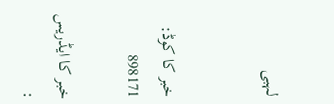لہبی


خبر کا کوڈ: 898171

خبر کا ایڈریس :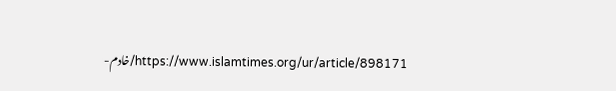https://www.islamtimes.org/ur/article/898171/خادم-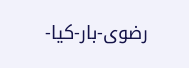رضوی-بار-کیا-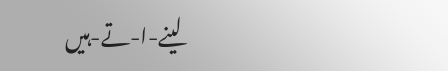لینے-ا-تے-ہیں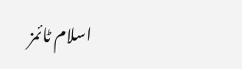اسلام ٹائمز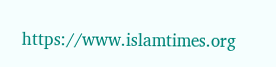https://www.islamtimes.org